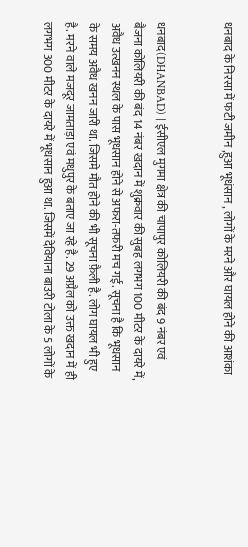धनबाद के निरसा में फटी जमीन ,हुआ भूधंसान , लोगों के मरने और घायल होने की आशंका


धनबाद(DHANBAD) | ईसीएल मुगमा क्षेत्र की चापापुर कोलियरी की बंद 9 नंबर एवं बैजना कोलियरी की बंद 14 नंबर खदान में शुक्रवार की सुबह लगभग 100 मीटर के दायरे में, अवैध उत्खनन स्थल के पास भूधसान होने से अफरा-तफरी मच गई. सूचना है कि भूधसान के समय अवैध खनन जारी था. जिसमे मौत होने की भी सूचना फ़ैली है. लोग घायल भी हुए है. मरने वाले मजदूर जामताड़ा एवं मधुपुर के बताए जा रहे है. 29 अप्रैल को उक्त खदान में ही लगभग 300 मीटर के दायरे में भूधसान हुआ था. जिसमें देवियाना बाउरी टोला के 5 लोगों के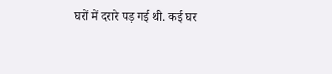घरों में दरारे पड़ गई थी. कई घर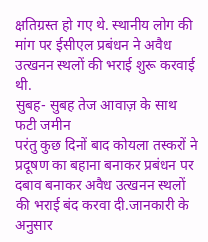क्षतिग्रस्त हो गए थे. स्थानीय लोग की मांग पर ईसीएल प्रबंधन ने अवैध उत्खनन स्थलों की भराई शुरू करवाई थी.
सुबह- सुबह तेज आवाज़ के साथ फटी जमीन
परंतु कुछ दिनों बाद कोयला तस्करों ने प्रदूषण का बहाना बनाकर प्रबंधन पर दबाव बनाकर अवैध उत्खनन स्थलों की भराई बंद करवा दी.जानकारी के अनुसार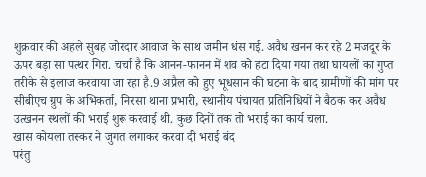शुक्रवार की अहले सुबह जोरदार आवाज के साथ जमीन धंस गई. अवैध खनन कर रहे 2 मजदूर के ऊपर बड़ा सा पत्थर गिरा. चर्चा है कि आनन-फानन में शव को हटा दिया गया तथा घायलों का गुप्त तरीके से इलाज करवाया जा रहा है.9 अप्रैल को हुए भूधसान की घटना के बाद ग्रामीणों की मांग पर सीबीएच ग्रुप के अभिकर्ता, निरसा थाना प्रभारी, स्थानीय पंचायत प्रतिनिधियों ने बैठक कर अवैध उत्खनन स्थलों की भराई शुरू करवाई थी. कुछ दिनों तक तो भराई का कार्य चला.
खास कोयला तस्कर ने जुगत लगाकर करवा दी भराई बंद
परंतु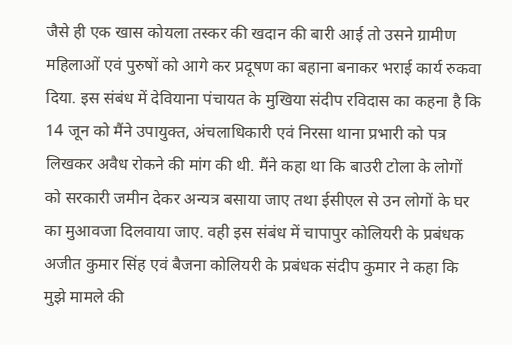जैसे ही एक खास कोयला तस्कर की खदान की बारी आई तो उसने ग्रामीण महिलाओं एवं पुरुषों को आगे कर प्रदूषण का बहाना बनाकर भराई कार्य रुकवा दिया. इस संबंध में देवियाना पंचायत के मुखिया संदीप रविदास का कहना है कि 14 जून को मैंने उपायुक्त, अंचलाधिकारी एवं निरसा थाना प्रभारी को पत्र लिखकर अवैध रोकने की मांग की थी. मैंने कहा था कि बाउरी टोला के लोगों को सरकारी जमीन देकर अन्यत्र बसाया जाए तथा ईसीएल से उन लोगों के घर का मुआवजा दिलवाया जाए. वही इस संबंध में चापापुर कोलियरी के प्रबंधक अजीत कुमार सिंह एवं बैजना कोलियरी के प्रबंधक संदीप कुमार ने कहा कि मुझे मामले की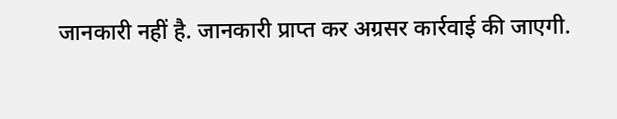जानकारी नहीं है. जानकारी प्राप्त कर अग्रसर कार्रवाई की जाएगी.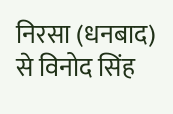निरसा (धनबाद) से विनोद सिंह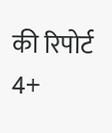की रिपोर्ट
4+